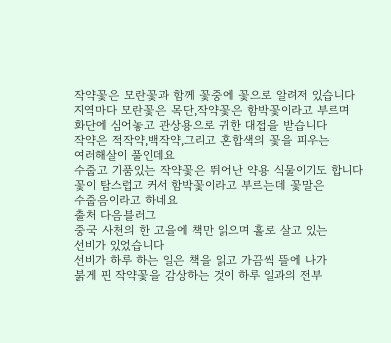작약꽃은 모란꽃과 함께 꽃중에 꽃으로 알려저 있습니다
지역마다 모란꽃은 목단,작약꽃은 함박꽃이라고 부르며
화단에 심어놓고 관상용으로 귀한 대접을 받습니다
작약은 적작약,백작약,그리고 혼합색의 꽃을 피우는
여러해살이 풀인데요
수줍고 기품있는 작약꽃은 뛰어난 약용 식물이기도 합니다
꽃이 탐스럽고 커서 함박꽃이라고 부르는데 꽃말은
수줍음이라고 하네요
출처 다음블러그
중국 사천의 한 고을에 책만 읽으며 홀로 살고 있는
선비가 있었습니다
선비가 하루 하는 일은 책을 읽고 가끔씩 뜰에 나가
붉게 핀 작약꽃을 감상하는 것이 하루 일과의 전부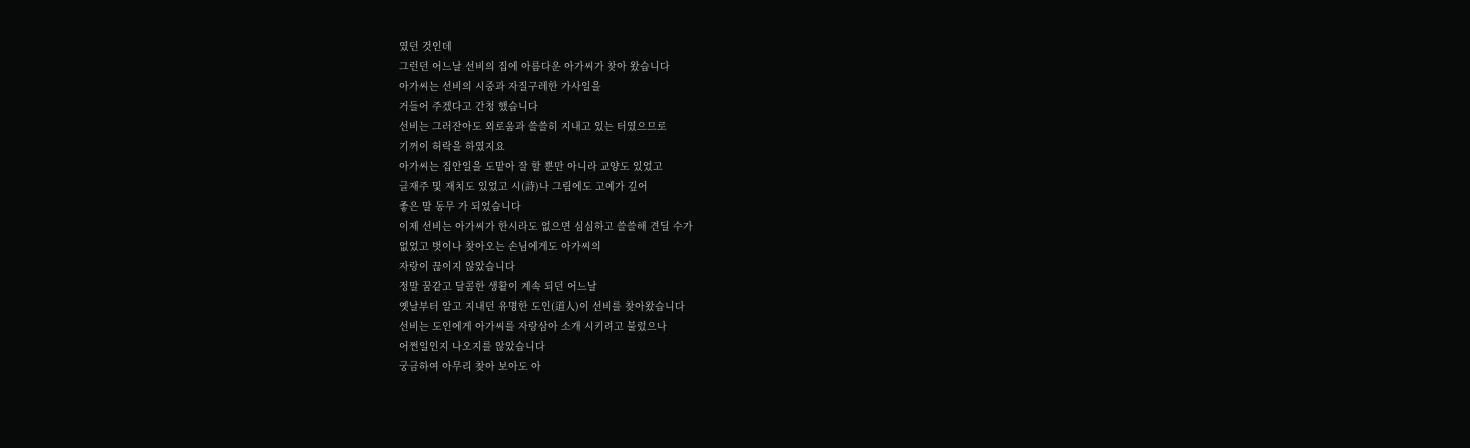였던 것인데
그런던 어느날 선비의 집에 아름다운 아가씨가 찾아 왔습니다
아가씨는 선비의 시중과 자질구레한 가사일을
거들어 주겠다고 간청 했습니다
선비는 그러잔아도 외로움과 쓸쓸히 지내고 있는 터였으므로
기꺼이 허락을 하였지요
아가씨는 집안일을 도맡아 잘 할 뿐만 아니라 교양도 있었고
글재주 및 재치도 있었고 시(詩)나 그림에도 고예가 깊어
좋은 말 동무 가 되었습니다
이제 선비는 아가씨가 한시라도 없으면 심심하고 쓸쓸해 견딜 수가
없었고 벗이나 찾아오는 손님에게도 아가씨의
자랑이 끊이지 않았습니다
정말 꿈같고 달콤한 생활이 계속 되던 어느날
옛날부터 알고 지내던 유명한 도인(道人)이 선비를 찾아왔습니다
선비는 도인에게 아가씨를 자랑삼아 소개 시키려고 불렀으나
어쩐일인지 나오지를 않았습니다
궁금하여 아무리 찾아 보아도 아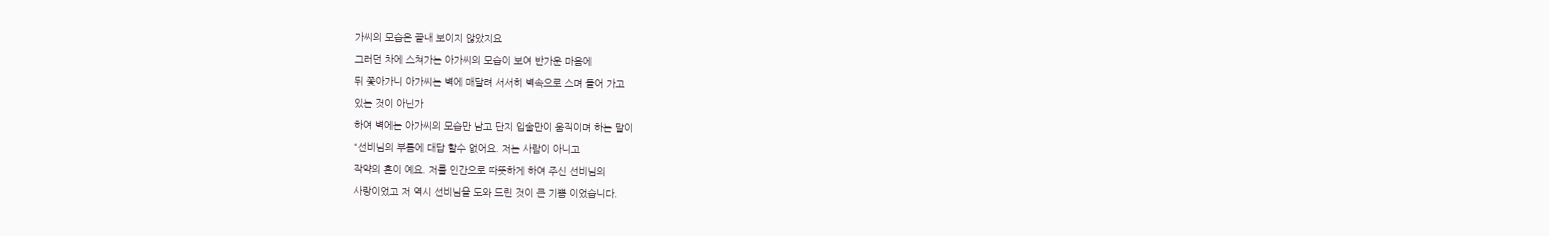가씨의 모습은 끝내 보이지 않았지요
그러던 차에 스쳐가는 아가씨의 모습이 보여 반가운 마음에
뒤 쫓아가니 아가씨는 벽에 매달려 서서히 벽속으로 스며 들어 가고
있는 것이 아닌가
하여 벽에는 아가씨의 모습만 남고 단지 입술만이 움직이며 하는 말이
“선비님의 부름에 대답 할수 없어요. 저는 사람이 아니고
작약의 혼이 예요. 저를 인간으로 따뜻하게 하여 주신 선비님의
사랑이었고 저 역시 선비님을 도와 드린 것이 큰 기쁨 이었습니다.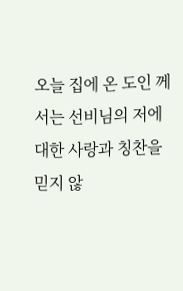오늘 집에 온 도인 께서는 선비님의 저에 대한 사랑과 칭찬을
믿지 않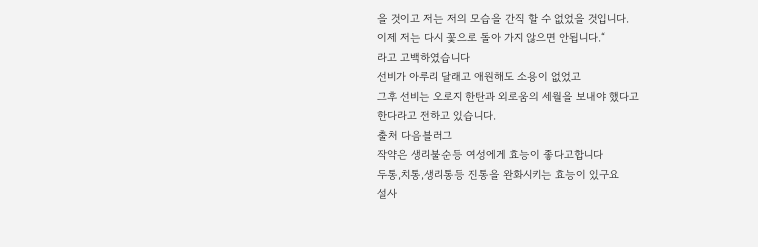을 것이고 저는 저의 모습을 간직 할 수 없었을 것입니다.
이제 저는 다시 꽃으로 돌아 가지 않으면 안됩니다.“
라고 고백하였습니다
선비가 아루리 달래고 애원해도 소용이 없었고
그후 선비는 오로지 한탄과 외로움의 세월을 보내야 했다고
한다라고 전하고 있습니다.
출처 다음블러그
작약은 생리불순등 여성에게 효능이 좋다고합니다
두통,치통,생리통등 진통을 완화시키는 효능이 있구요
설사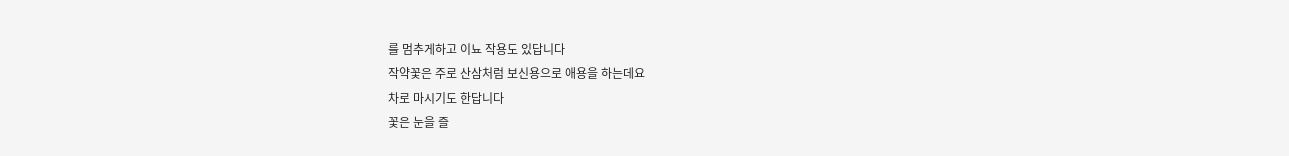를 멈추게하고 이뇨 작용도 있답니다
작약꽃은 주로 산삼처럼 보신용으로 애용을 하는데요
차로 마시기도 한답니다
꽃은 눈을 즐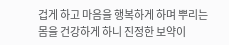겁게 하고 마음을 행복하게 하며 뿌리는
몸을 건강하게 하니 진정한 보약이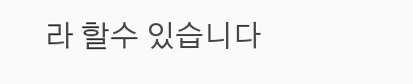라 할수 있습니다